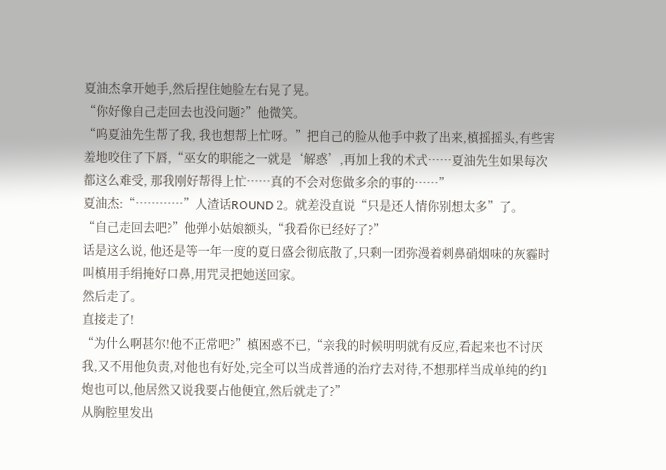夏油杰拿开她手,然后捏住她脸左右晃了晃。
“你好像自己走回去也没问题?”他微笑。
“呜夏油先生帮了我, 我也想帮上忙呀。”把自己的脸从他手中救了出来,槙摇摇头,有些害羞地咬住了下唇,“巫女的职能之一就是‘解惑’,再加上我的术式……夏油先生如果每次都这么难受, 那我刚好帮得上忙……真的不会对您做多余的事的……”
夏油杰:“…………”人渣话ROUND 2。就差没直说“只是还人情你别想太多”了。
“自己走回去吧?”他弹小姑娘额头,“我看你已经好了?”
话是这么说, 他还是等一年一度的夏日盛会彻底散了,只剩一团弥漫着刺鼻硝烟味的灰霾时叫槙用手绢掩好口鼻,用咒灵把她送回家。
然后走了。
直接走了!
“为什么啊甚尔!他不正常吧?”槙困惑不已,“亲我的时候明明就有反应,看起来也不讨厌我,又不用他负责,对他也有好处,完全可以当成普通的治疗去对待,不想那样当成单纯的约1炮也可以,他居然又说我要占他便宜,然后就走了?”
从胸腔里发出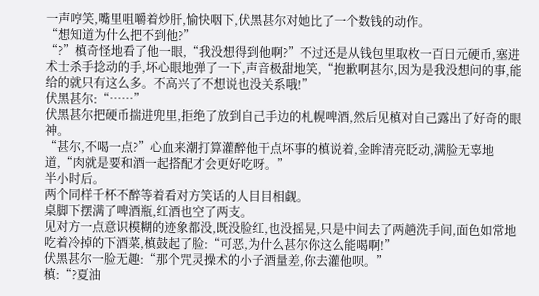一声哼笑,嘴里咀嚼着炒肝,愉快咽下,伏黑甚尔对她比了一个数钱的动作。
“想知道为什么把不到他?”
“?”槙奇怪地看了他一眼,“我没想得到他啊?”不过还是从钱包里取枚一百日元硬币,塞进术士杀手捻动的手,坏心眼地弹了一下,声音极甜地笑,“抱歉啊甚尔,因为是我没想问的事,能给的就只有这么多。不高兴了不想说也没关系哦!”
伏黑甚尔:“……”
伏黑甚尔把硬币揣进兜里,拒绝了放到自己手边的札幌啤酒,然后见槙对自己露出了好奇的眼神。
“甚尔,不喝一点?”心血来潮打算灌醉他干点坏事的槙说着,金眸清亮眨动,满脸无辜地道,“肉就是要和酒一起搭配才会更好吃呀。”
半小时后。
两个同样千杯不醉等着看对方笑话的人目目相觑。
桌脚下摆满了啤酒瓶,红酒也空了两支。
见对方一点意识模糊的迹象都没,既没脸红,也没摇晃,只是中间去了两趟洗手间,面色如常地吃着冷掉的下酒菜,槙鼓起了脸:“可恶,为什么甚尔你这么能喝啊!”
伏黑甚尔一脸无趣:“那个咒灵操术的小子酒量差,你去灌他呗。”
槙:“?夏油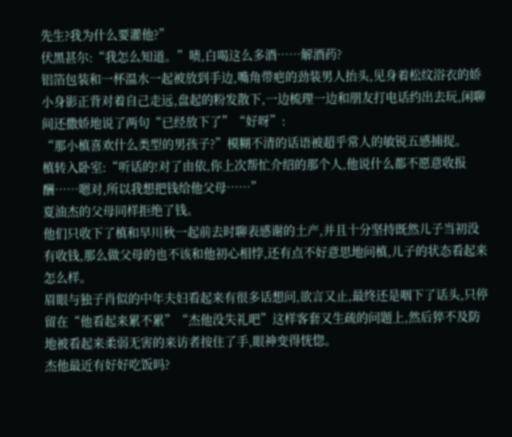先生?我为什么要灌他?”
伏黑甚尔:“我怎么知道。”啧,白喝这么多酒……解酒药?
铝箔包装和一杯温水一起被放到手边,嘴角带疤的劲装男人抬头,见身着松纹浴衣的娇小身影正背对着自己走远,盘起的粉发散下,一边梳理一边和朋友打电话约出去玩,闲聊间还撒娇地说了两句“已经放下了”“好呀”:
“那小槙喜欢什么类型的男孩子?”模糊不清的话语被超乎常人的敏锐五感捕捉。
槙转入卧室:“听话的!对了由依,你上次帮忙介绍的那个人,他说什么都不愿意收报酬……嗯对,所以我想把钱给他父母……”
夏油杰的父母同样拒绝了钱。
他们只收下了槙和早川秋一起前去时聊表感谢的土产,并且十分坚持既然儿子当初没有收钱,那么做父母的也不该和他初心相悖,还有点不好意思地问槙,儿子的状态看起来怎么样。
眉眼与独子肖似的中年夫妇看起来有很多话想问,欲言又止,最终还是咽下了话头,只停留在“他看起来累不累”“杰他没失礼吧”这样客套又生疏的问题上,然后猝不及防地被看起来柔弱无害的来访者按住了手,眼神变得恍惚。
杰他最近有好好吃饭吗?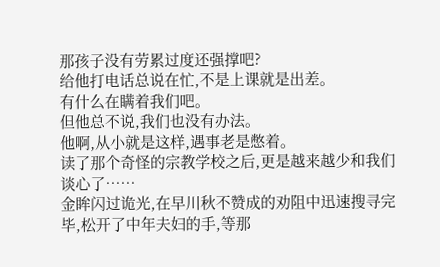那孩子没有劳累过度还强撑吧?
给他打电话总说在忙,不是上课就是出差。
有什么在瞒着我们吧。
但他总不说,我们也没有办法。
他啊,从小就是这样,遇事老是憋着。
读了那个奇怪的宗教学校之后,更是越来越少和我们谈心了……
金眸闪过诡光,在早川秋不赞成的劝阻中迅速搜寻完毕,松开了中年夫妇的手,等那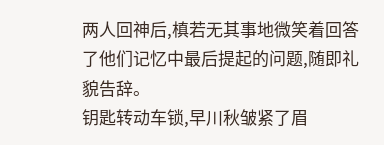两人回神后,槙若无其事地微笑着回答了他们记忆中最后提起的问题,随即礼貌告辞。
钥匙转动车锁,早川秋皱紧了眉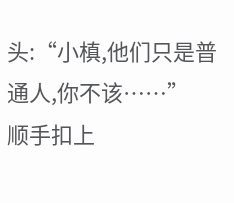头:“小槙,他们只是普通人,你不该……”
顺手扣上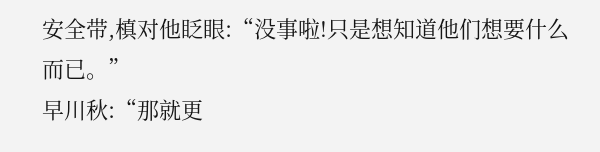安全带,槙对他眨眼:“没事啦!只是想知道他们想要什么而已。”
早川秋:“那就更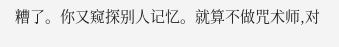糟了。你又窥探别人记忆。就算不做咒术师,对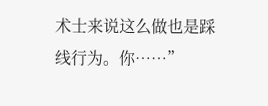术士来说这么做也是踩线行为。你……”